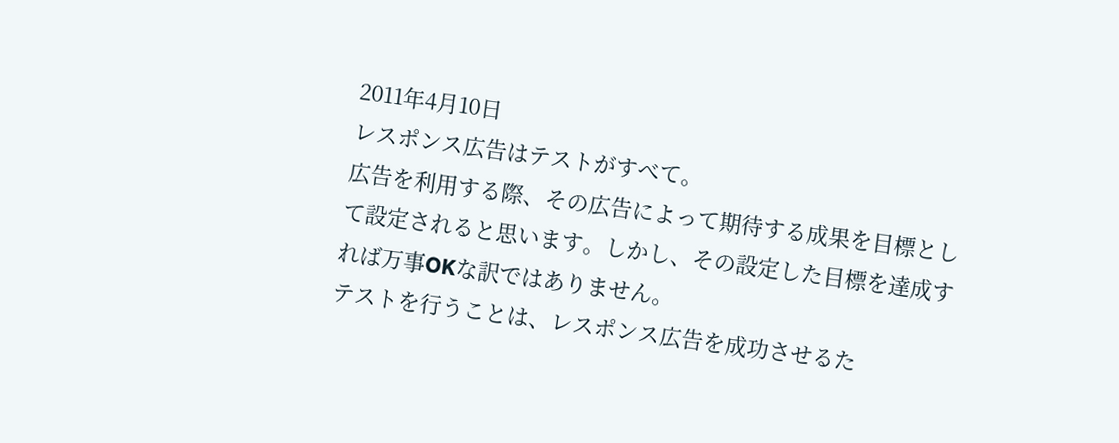2011年4月10日
レスポンス広告はテストがすべて。
広告を利用する際、その広告によって期待する成果を目標として設定されると思います。しかし、その設定した目標を達成すれば万事OKな訳ではありません。
テストを行うことは、レスポンス広告を成功させるた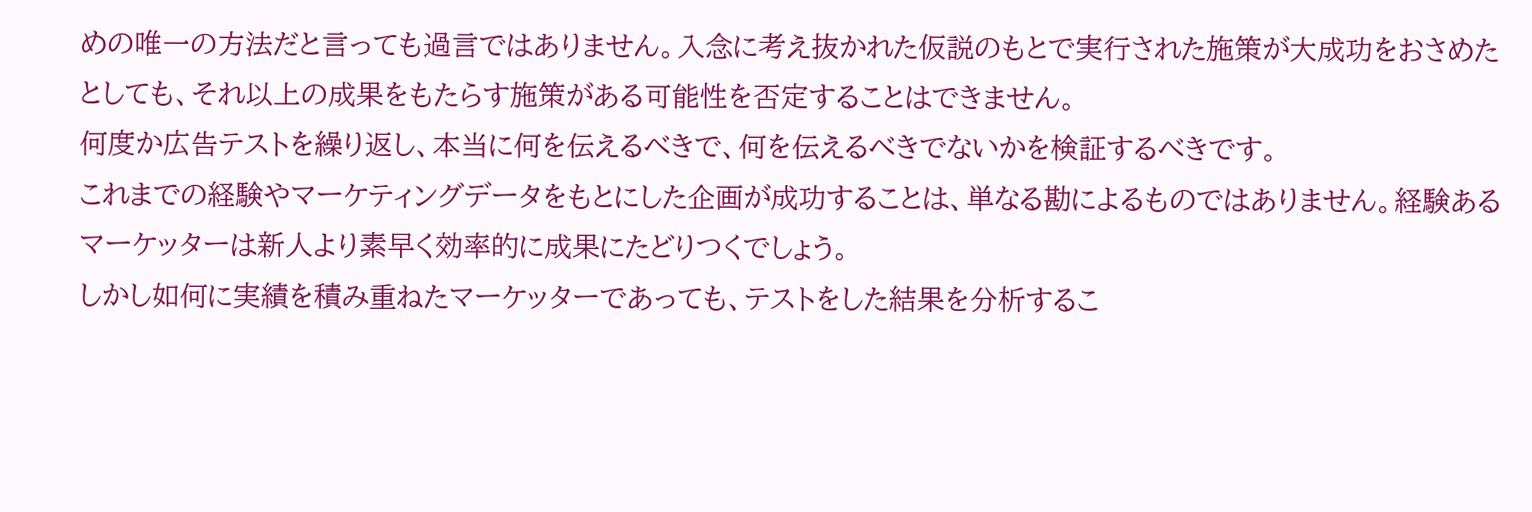めの唯一の方法だと言っても過言ではありません。入念に考え抜かれた仮説のもとで実行された施策が大成功をおさめたとしても、それ以上の成果をもたらす施策がある可能性を否定することはできません。
何度か広告テストを繰り返し、本当に何を伝えるべきで、何を伝えるべきでないかを検証するべきです。
これまでの経験やマーケティングデータをもとにした企画が成功することは、単なる勘によるものではありません。経験あるマーケッターは新人より素早く効率的に成果にたどりつくでしょう。
しかし如何に実績を積み重ねたマーケッターであっても、テストをした結果を分析するこ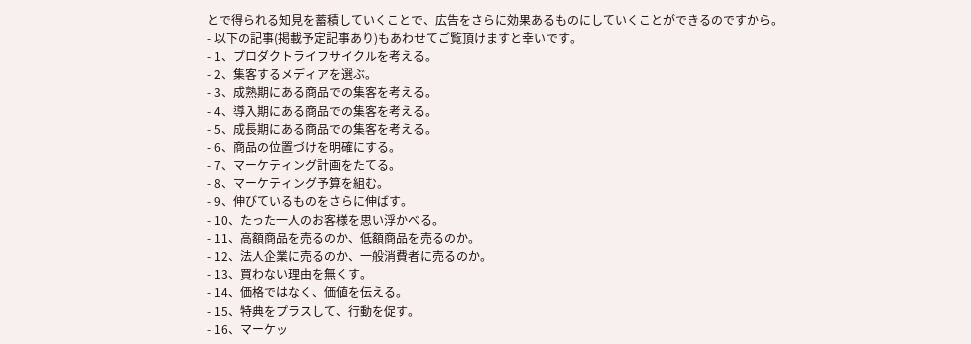とで得られる知見を蓄積していくことで、広告をさらに効果あるものにしていくことができるのですから。
- 以下の記事(掲載予定記事あり)もあわせてご覧頂けますと幸いです。
- 1、プロダクトライフサイクルを考える。
- 2、集客するメディアを選ぶ。
- 3、成熟期にある商品での集客を考える。
- 4、導入期にある商品での集客を考える。
- 5、成長期にある商品での集客を考える。
- 6、商品の位置づけを明確にする。
- 7、マーケティング計画をたてる。
- 8、マーケティング予算を組む。
- 9、伸びているものをさらに伸ばす。
- 10、たった一人のお客様を思い浮かべる。
- 11、高額商品を売るのか、低額商品を売るのか。
- 12、法人企業に売るのか、一般消費者に売るのか。
- 13、買わない理由を無くす。
- 14、価格ではなく、価値を伝える。
- 15、特典をプラスして、行動を促す。
- 16、マーケッ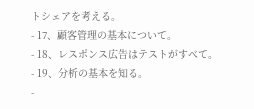トシェアを考える。
- 17、顧客管理の基本について。
- 18、レスポンス広告はテストがすべて。
- 19、分析の基本を知る。
-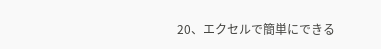20、エクセルで簡単にできる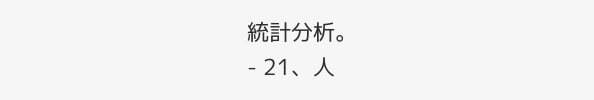統計分析。
- 21、人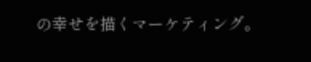の幸せを描くマーケティング。